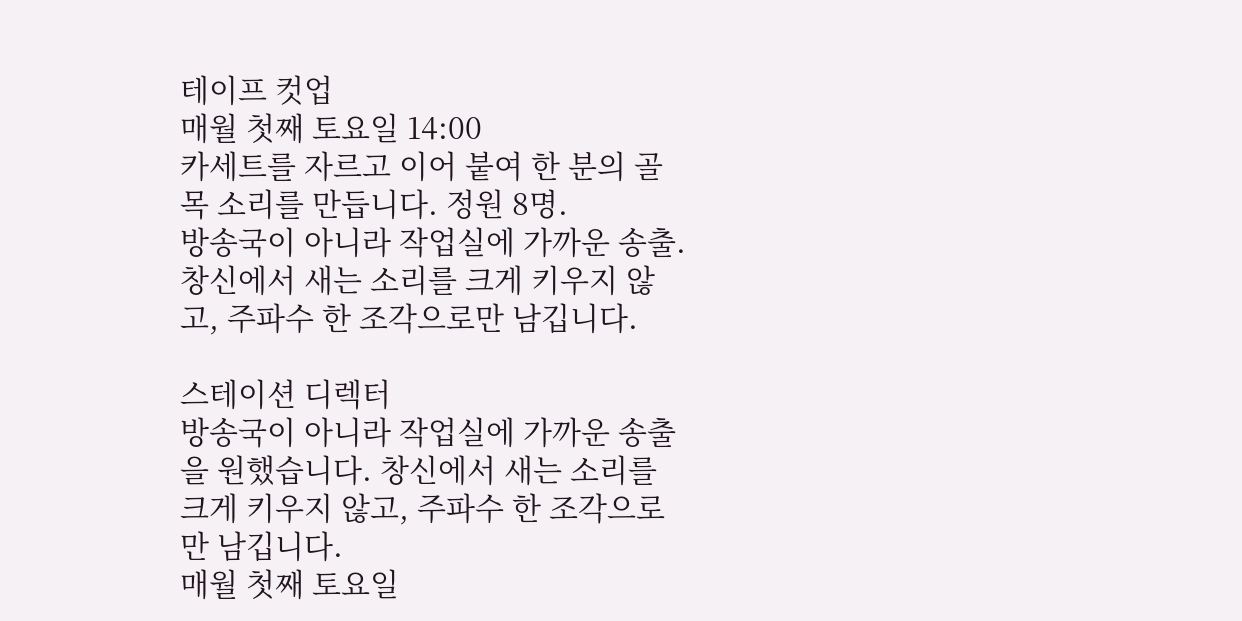테이프 컷업
매월 첫째 토요일 14:00
카세트를 자르고 이어 붙여 한 분의 골목 소리를 만듭니다. 정원 8명.
방송국이 아니라 작업실에 가까운 송출. 창신에서 새는 소리를 크게 키우지 않고, 주파수 한 조각으로만 남깁니다.

스테이션 디렉터
방송국이 아니라 작업실에 가까운 송출을 원했습니다. 창신에서 새는 소리를 크게 키우지 않고, 주파수 한 조각으로만 남깁니다.
매월 첫째 토요일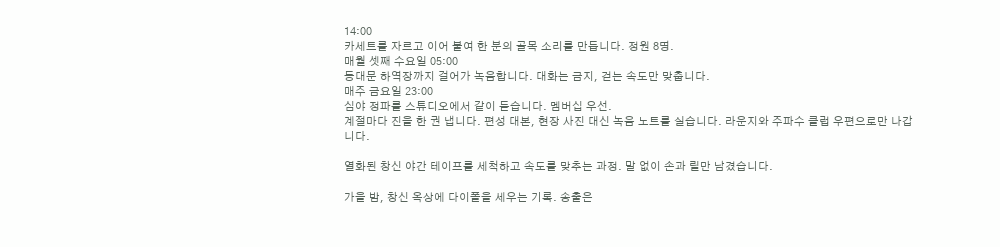14:00
카세트를 자르고 이어 붙여 한 분의 골목 소리를 만듭니다. 정원 8명.
매월 셋째 수요일 05:00
동대문 하역장까지 걸어가 녹음합니다. 대화는 금지, 걷는 속도만 맞춥니다.
매주 금요일 23:00
심야 정파를 스튜디오에서 같이 듣습니다. 멤버십 우선.
계절마다 진을 한 권 냅니다. 편성 대본, 현장 사진 대신 녹음 노트를 실습니다. 라운지와 주파수 클럽 우편으로만 나갑니다.

열화된 창신 야간 테이프를 세척하고 속도를 맞추는 과정. 말 없이 손과 릴만 남겼습니다.

가을 밤, 창신 옥상에 다이폴을 세우는 기록. 송출은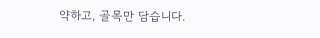약하고, 골목만 담습니다.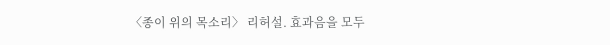〈종이 위의 목소리〉 리허설. 효과음을 모두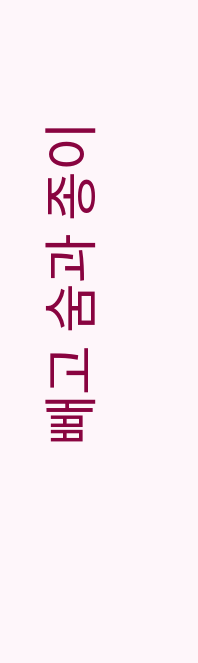빼고 숨과 종이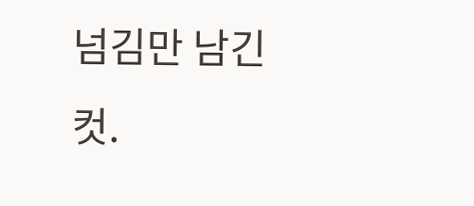넘김만 남긴 컷.